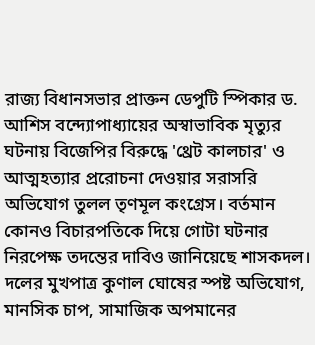রাজ্য বিধানসভার প্রাক্তন ডেপুটি স্পিকার ড. আশিস বন্দ্যোপাধ্যায়ের অস্বাভাবিক মৃত্যুর ঘটনায় বিজেপির বিরুদ্ধে 'থ্রেট কালচার' ও আত্মহত্যার প্ররোচনা দেওয়ার সরাসরি অভিযোগ তুলল তৃণমূল কংগ্রেস। বর্তমান কোনও বিচারপতিকে দিয়ে গোটা ঘটনার নিরপেক্ষ তদন্তের দাবিও জানিয়েছে শাসকদল। দলের মুখপাত্র কুণাল ঘোষের স্পষ্ট অভিযোগ, মানসিক চাপ, সামাজিক অপমানের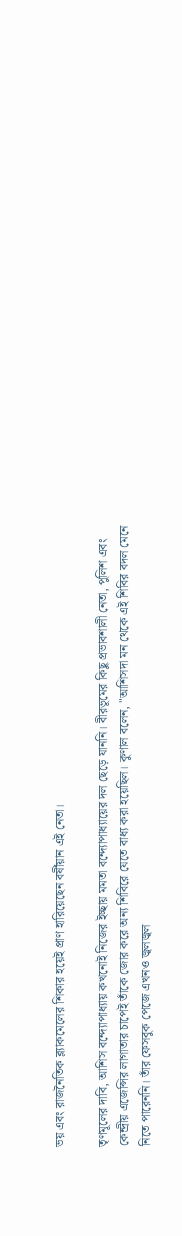ভয় এবং রাজনৈতিক ব্ল্যাকমেলের শিকার হয়েই প্রাণ হারিয়েছেন বর্ষীয়ান এই নেতা।

তৃণমূলের দাবি, আশিস বন্দ্যোপাধ্যায় কখনোই নিজের ইচ্ছায় মমতা বন্দ্যোপাধ্যায়ের দল ছেড়ে যাননি। বীরভূমের কিছু প্রভাবশালী নেতা, পুলিশ এবং কেন্দ্রীয় এজেন্সির লাগাতার চাপেই তাঁকে জোর করে অন্য শিবিরে যেতে বাধ্য করা হয়েছিল। কুণাল বলেন, "আশিসদা মন থেকে এই শিবির বদল মেনে নিতে পারেননি। তাঁর ফেসবুক পেজে এখনও জ্বলজ্বল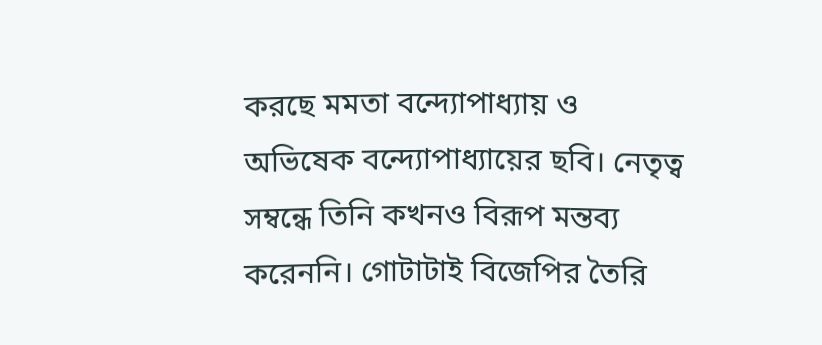করছে মমতা বন্দ্যোপাধ্যায় ও অভিষেক বন্দ্যোপাধ্যায়ের ছবি। নেতৃত্ব সম্বন্ধে তিনি কখনও বিরূপ মন্তব্য করেননি। গোটাটাই বিজেপির তৈরি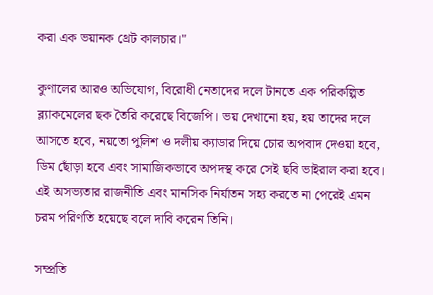করা এক ভয়ানক থ্রেট কালচার।"

কুণালের আরও অভিযোগ, বিরোধী নেতাদের দলে টানতে এক পরিকল্পিত ব্ল্যাকমেলের ছক তৈরি করেছে বিজেপি। ভয় দেখানো হয়, হয় তাদের দলে আসতে হবে, নয়তো পুলিশ ও দলীয় ক্যাডার দিয়ে চোর অপবাদ দেওয়া হবে, ডিম ছোঁড়া হবে এবং সামাজিকভাবে অপদস্থ করে সেই ছবি ভাইরাল করা হবে। এই অসভ্যতার রাজনীতি এবং মানসিক নির্যাতন সহ্য করতে না পেরেই এমন চরম পরিণতি হয়েছে বলে দাবি করেন তিনি।

সম্প্রতি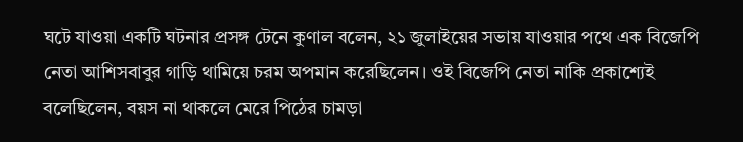ঘটে যাওয়া একটি ঘটনার প্রসঙ্গ টেনে কুণাল বলেন, ২১ জুলাইয়ের সভায় যাওয়ার পথে এক বিজেপি নেতা আশিসবাবুর গাড়ি থামিয়ে চরম অপমান করেছিলেন। ওই বিজেপি নেতা নাকি প্রকাশ্যেই বলেছিলেন, বয়স না থাকলে মেরে পিঠের চামড়া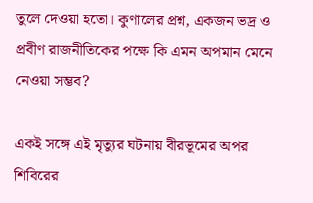তুলে দেওয়া হতো। কুণালের প্রশ্ন, একজন ভদ্র ও প্রবীণ রাজনীতিকের পক্ষে কি এমন অপমান মেনে নেওয়া সম্ভব?

একই সঙ্গে এই মৃত্যুর ঘটনায় বীরভূমের অপর শিবিরের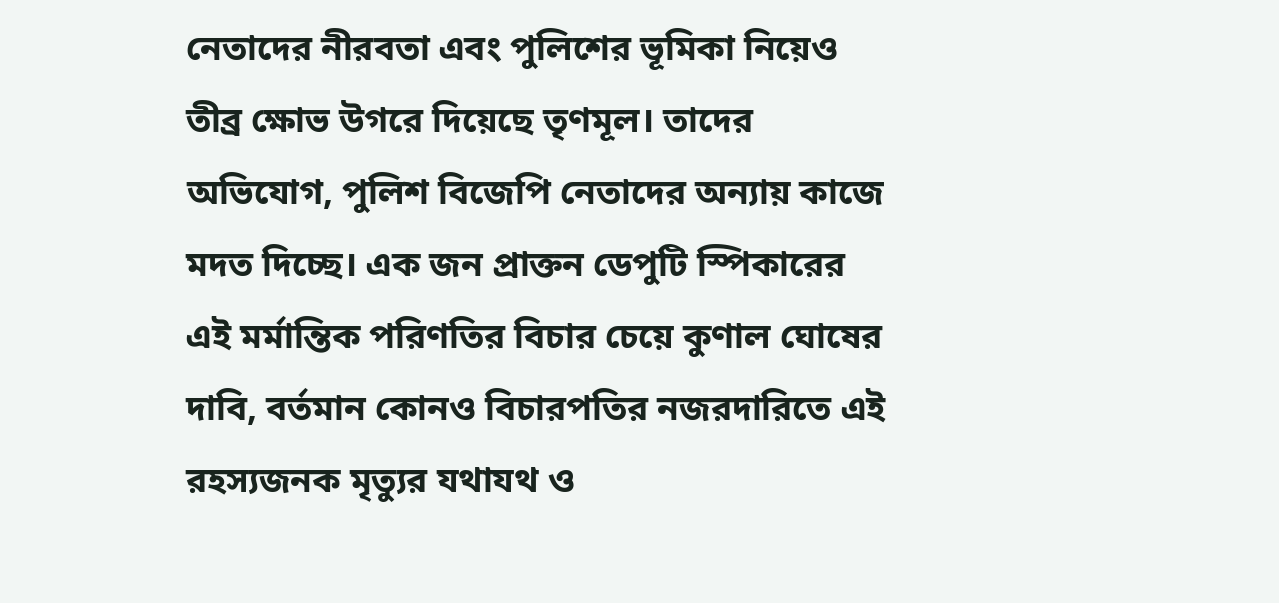নেতাদের নীরবতা এবং পুলিশের ভূমিকা নিয়েও তীব্র ক্ষোভ উগরে দিয়েছে তৃণমূল। তাদের অভিযোগ, পুলিশ বিজেপি নেতাদের অন্যায় কাজে মদত দিচ্ছে। এক জন প্রাক্তন ডেপুটি স্পিকারের এই মর্মান্তিক পরিণতির বিচার চেয়ে কুণাল ঘোষের দাবি, বর্তমান কোনও বিচারপতির নজরদারিতে এই রহস্যজনক মৃত্যুর যথাযথ ও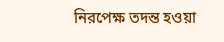নিরপেক্ষ তদন্ত হওয়া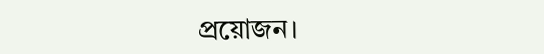প্রয়োজন।